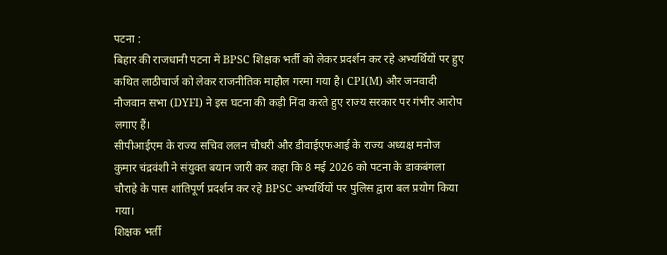पटना :
बिहार की राजधानी पटना में BPSC शिक्षक भर्ती को लेकर प्रदर्शन कर रहे अभ्यर्थियों पर हुए कथित लाठीचार्ज को लेकर राजनीतिक माहौल गरमा गया है। CPI(M) और जनवादी नौजवान सभा (DYFI) ने इस घटना की कड़ी निंदा करते हुए राज्य सरकार पर गंभीर आरोप लगाए हैं।
सीपीआईएम के राज्य सचिव ललन चौधरी और डीवाईएफआई के राज्य अध्यक्ष मनोज कुमार चंद्रवंशी ने संयुक्त बयान जारी कर कहा कि 8 मई 2026 को पटना के डाकबंगला चौराहे के पास शांतिपूर्ण प्रदर्शन कर रहे BPSC अभ्यर्थियों पर पुलिस द्वारा बल प्रयोग किया गया।
शिक्षक भर्ती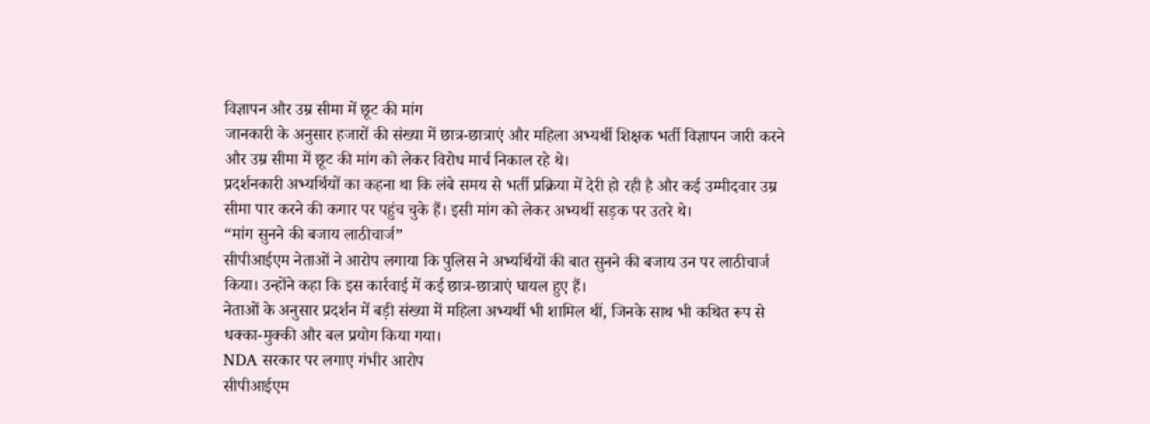विज्ञापन और उम्र सीमा में छूट की मांग
जानकारी के अनुसार हजारों की संख्या में छात्र-छात्राएं और महिला अभ्यर्थी शिक्षक भर्ती विज्ञापन जारी करने और उम्र सीमा में छूट की मांग को लेकर विरोध मार्च निकाल रहे थे।
प्रदर्शनकारी अभ्यर्थियों का कहना था कि लंबे समय से भर्ती प्रक्रिया में देरी हो रही है और कई उम्मीदवार उम्र सीमा पार करने की कगार पर पहुंच चुके हैं। इसी मांग को लेकर अभ्यर्थी सड़क पर उतरे थे।
“मांग सुनने की बजाय लाठीचार्ज”
सीपीआईएम नेताओं ने आरोप लगाया कि पुलिस ने अभ्यर्थियों की बात सुनने की बजाय उन पर लाठीचार्ज किया। उन्होंने कहा कि इस कार्रवाई में कई छात्र-छात्राएं घायल हुए हैं।
नेताओं के अनुसार प्रदर्शन में बड़ी संख्या में महिला अभ्यर्थी भी शामिल थीं, जिनके साथ भी कथित रूप से धक्का-मुक्की और बल प्रयोग किया गया।
NDA सरकार पर लगाए गंभीर आरोप
सीपीआईएम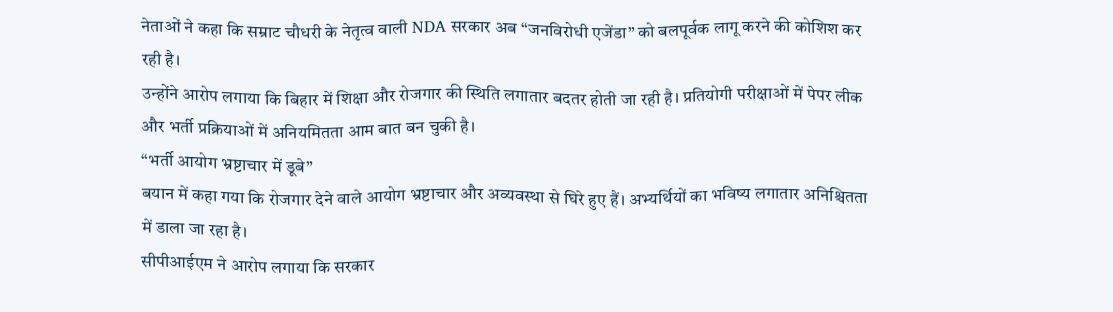नेताओं ने कहा कि सम्राट चौधरी के नेतृत्व वाली NDA सरकार अब “जनविरोधी एजेंडा” को बलपूर्वक लागू करने की कोशिश कर रही है।
उन्होंने आरोप लगाया कि बिहार में शिक्षा और रोजगार की स्थिति लगातार बदतर होती जा रही है। प्रतियोगी परीक्षाओं में पेपर लीक और भर्ती प्रक्रियाओं में अनियमितता आम बात बन चुकी है।
“भर्ती आयोग भ्रष्टाचार में डूबे”
बयान में कहा गया कि रोजगार देने वाले आयोग भ्रष्टाचार और अव्यवस्था से घिरे हुए हैं। अभ्यर्थियों का भविष्य लगातार अनिश्चितता में डाला जा रहा है।
सीपीआईएम ने आरोप लगाया कि सरकार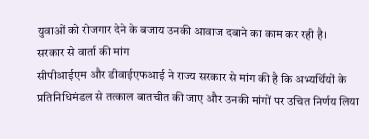युवाओं को रोजगार देने के बजाय उनकी आवाज दबाने का काम कर रही है।
सरकार से वार्ता की मांग
सीपीआईएम और डीवाईएफआई ने राज्य सरकार से मांग की है कि अभ्यर्थियों के प्रतिनिधिमंडल से तत्काल बातचीत की जाए और उनकी मांगों पर उचित निर्णय लिया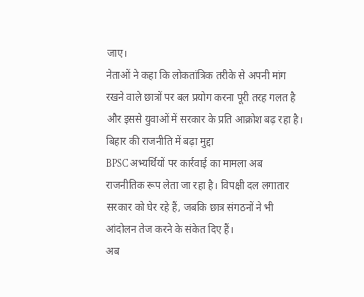जाए।
नेताओं ने कहा कि लोकतांत्रिक तरीके से अपनी मांग रखने वाले छात्रों पर बल प्रयोग करना पूरी तरह गलत है और इससे युवाओं में सरकार के प्रति आक्रोश बढ़ रहा है।
बिहार की राजनीति में बढ़ा मुद्दा
BPSC अभ्यर्थियों पर कार्रवाई का मामला अब राजनीतिक रूप लेता जा रहा है। विपक्षी दल लगातार सरकार को घेर रहे हैं, जबकि छात्र संगठनों ने भी आंदोलन तेज करने के संकेत दिए हैं।
अब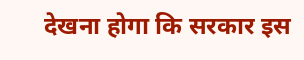देखना होगा कि सरकार इस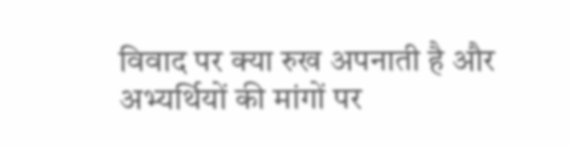विवाद पर क्या रुख अपनाती है और अभ्यर्थियों की मांगों पर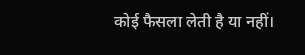कोई फैसला लेती है या नहीं।